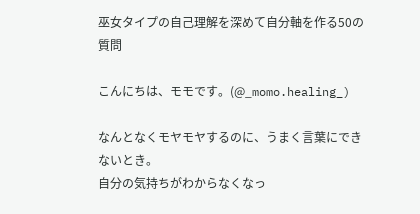巫女タイプの自己理解を深めて自分軸を作る50の質問

こんにちは、モモです。(@_momo.healing_)

なんとなくモヤモヤするのに、うまく言葉にできないとき。
自分の気持ちがわからなくなっ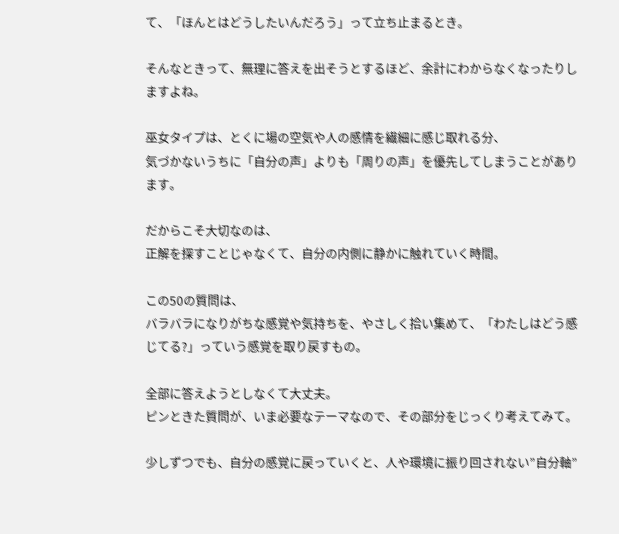て、「ほんとはどうしたいんだろう」って立ち止まるとき。

そんなときって、無理に答えを出そうとするほど、余計にわからなくなったりしますよね。

巫女タイプは、とくに場の空気や人の感情を繊細に感じ取れる分、
気づかないうちに「自分の声」よりも「周りの声」を優先してしまうことがあります。

だからこそ大切なのは、
正解を探すことじゃなくて、自分の内側に静かに触れていく時間。

この50の質問は、
バラバラになりがちな感覚や気持ちを、やさしく拾い集めて、「わたしはどう感じてる?」っていう感覚を取り戻すもの。

全部に答えようとしなくて大丈夫。
ピンときた質問が、いま必要なテーマなので、その部分をじっくり考えてみて。

少しずつでも、自分の感覚に戻っていくと、人や環境に振り回されない”自分軸”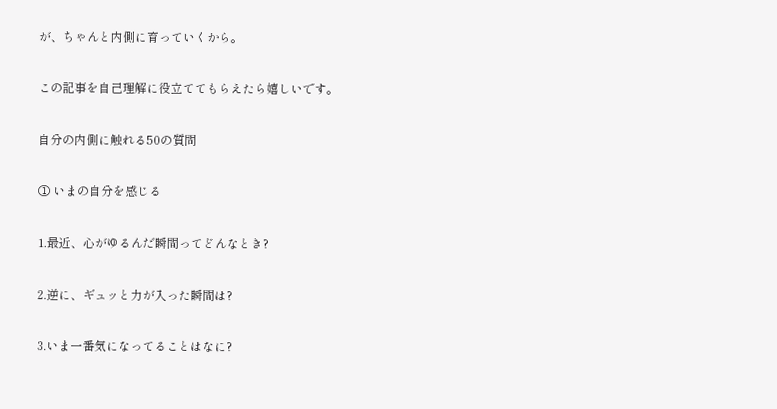が、ちゃんと内側に育っていくから。

この記事を自己理解に役立ててもらえたら嬉しいです。

自分の内側に触れる50の質問

① いまの自分を感じる

1.最近、心がゆるんだ瞬間ってどんなとき?

2.逆に、ギュッと力が入った瞬間は?

3.いま一番気になってることはなに?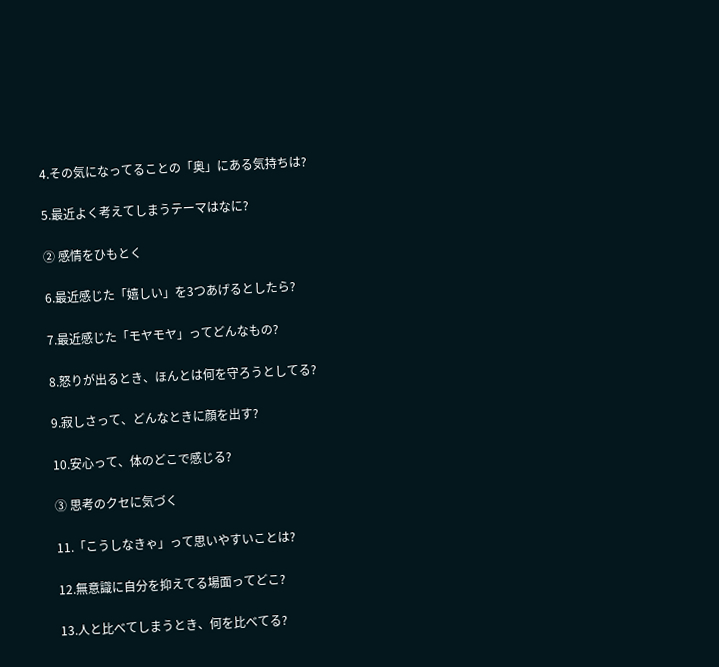4.その気になってることの「奥」にある気持ちは?

5.最近よく考えてしまうテーマはなに?

② 感情をひもとく

6.最近感じた「嬉しい」を3つあげるとしたら?

7.最近感じた「モヤモヤ」ってどんなもの?

8.怒りが出るとき、ほんとは何を守ろうとしてる?

9.寂しさって、どんなときに顔を出す?

10.安心って、体のどこで感じる?

③ 思考のクセに気づく

11.「こうしなきゃ」って思いやすいことは?

12.無意識に自分を抑えてる場面ってどこ?

13.人と比べてしまうとき、何を比べてる?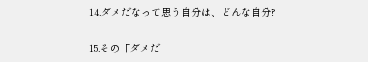14.ダメだなって思う自分は、どんな自分?

15.その「ダメだ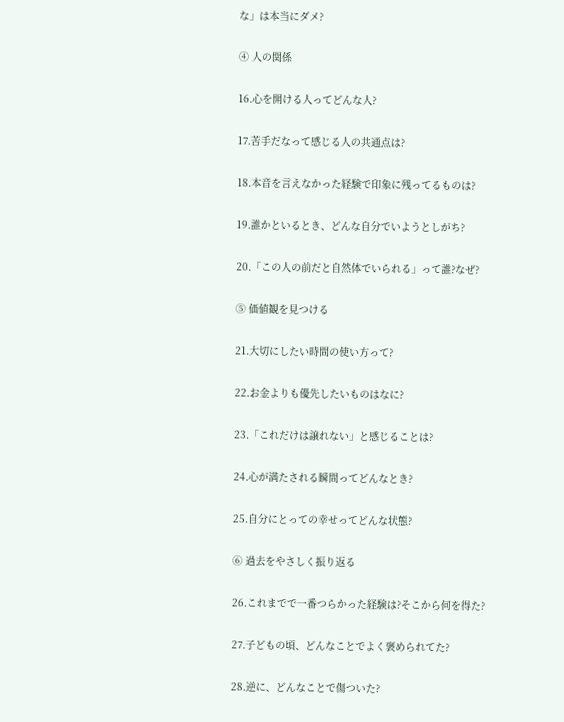な」は本当にダメ?

④ 人の関係

16.心を開ける人ってどんな人?

17.苦手だなって感じる人の共通点は?

18.本音を言えなかった経験で印象に残ってるものは?

19.誰かといるとき、どんな自分でいようとしがち?

20.「この人の前だと自然体でいられる」って誰?なぜ?

⑤ 価値観を見つける

21.大切にしたい時間の使い方って?

22.お金よりも優先したいものはなに?

23.「これだけは譲れない」と感じることは?

24.心が満たされる瞬間ってどんなとき?

25.自分にとっての幸せってどんな状態?

⑥ 過去をやさしく振り返る

26.これまでで一番つらかった経験は?そこから何を得た?

27.子どもの頃、どんなことでよく褒められてた?

28.逆に、どんなことで傷ついた?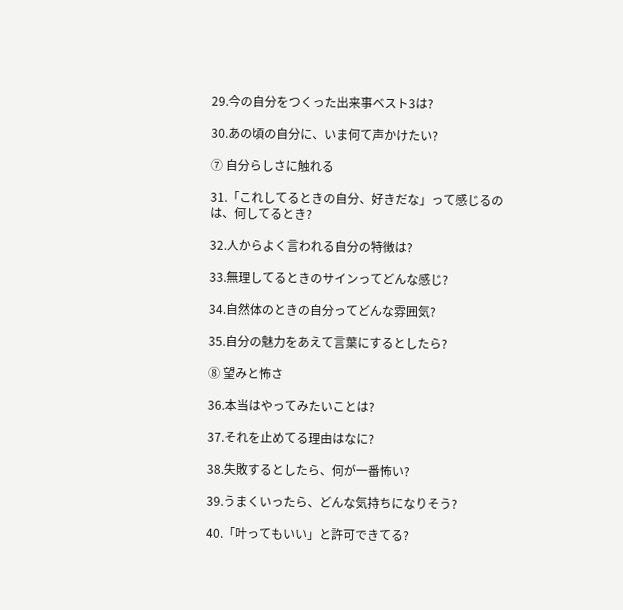29.今の自分をつくった出来事ベスト3は?

30.あの頃の自分に、いま何て声かけたい?

⑦ 自分らしさに触れる

31.「これしてるときの自分、好きだな」って感じるのは、何してるとき?

32.人からよく言われる自分の特徴は?

33.無理してるときのサインってどんな感じ?

34.自然体のときの自分ってどんな雰囲気?

35.自分の魅力をあえて言葉にするとしたら?

⑧ 望みと怖さ

36.本当はやってみたいことは?

37.それを止めてる理由はなに?

38.失敗するとしたら、何が一番怖い?

39.うまくいったら、どんな気持ちになりそう?

40.「叶ってもいい」と許可できてる?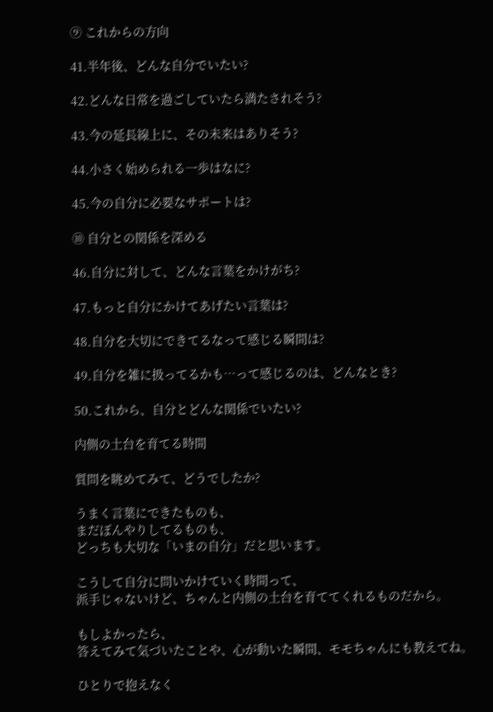⑨ これからの方向

41.半年後、どんな自分でいたい?

42.どんな日常を過ごしていたら満たされそう?

43.今の延長線上に、その未来はありそう?

44.小さく始められる一歩はなに?

45.今の自分に必要なサポートは?

⑩ 自分との関係を深める

46.自分に対して、どんな言葉をかけがち?

47.もっと自分にかけてあげたい言葉は?

48.自分を大切にできてるなって感じる瞬間は?

49.自分を雑に扱ってるかも…って感じるのは、どんなとき?

50.これから、自分とどんな関係でいたい?

内側の土台を育てる時間

質問を眺めてみて、どうでしたか?

うまく言葉にできたものも、
まだぼんやりしてるものも、
どっちも大切な「いまの自分」だと思います。

こうして自分に問いかけていく時間って、
派手じゃないけど、ちゃんと内側の土台を育ててくれるものだから。

もしよかったら、
答えてみて気づいたことや、心が動いた瞬間、モモちゃんにも教えてね。

ひとりで抱えなく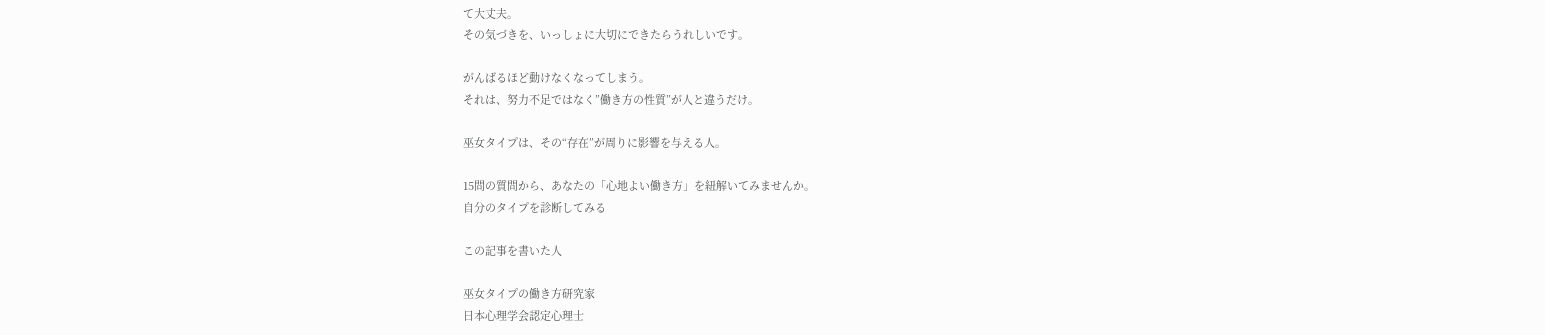て大丈夫。
その気づきを、いっしょに大切にできたらうれしいです。

がんばるほど動けなくなってしまう。
それは、努力不足ではなく”働き方の性質”が人と違うだけ。

巫女タイプは、その“存在”が周りに影響を与える人。

15問の質問から、あなたの「心地よい働き方」を紐解いてみませんか。
自分のタイプを診断してみる

この記事を書いた人

巫女タイプの働き方研究家
日本心理学会認定心理士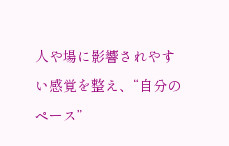人や場に影響されやすい感覚を整え、“自分のペース”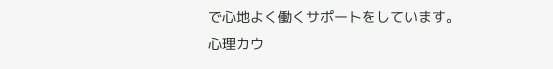で心地よく働くサポートをしています。
心理カウ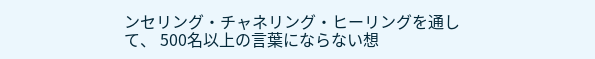ンセリング・チャネリング・ヒーリングを通して、 500名以上の言葉にならない想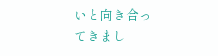いと向き合ってきまし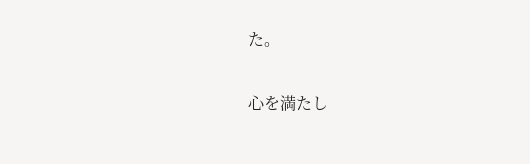た。

心を満たし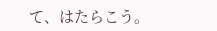て、はたらこう。